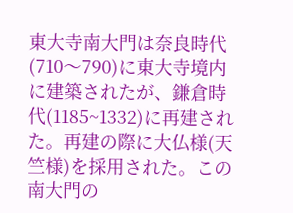東大寺南大門は奈良時代(710〜790)に東大寺境内に建築されたが、鎌倉時代(1185~1332)に再建された。再建の際に大仏様(天竺様)を採用された。この南大門の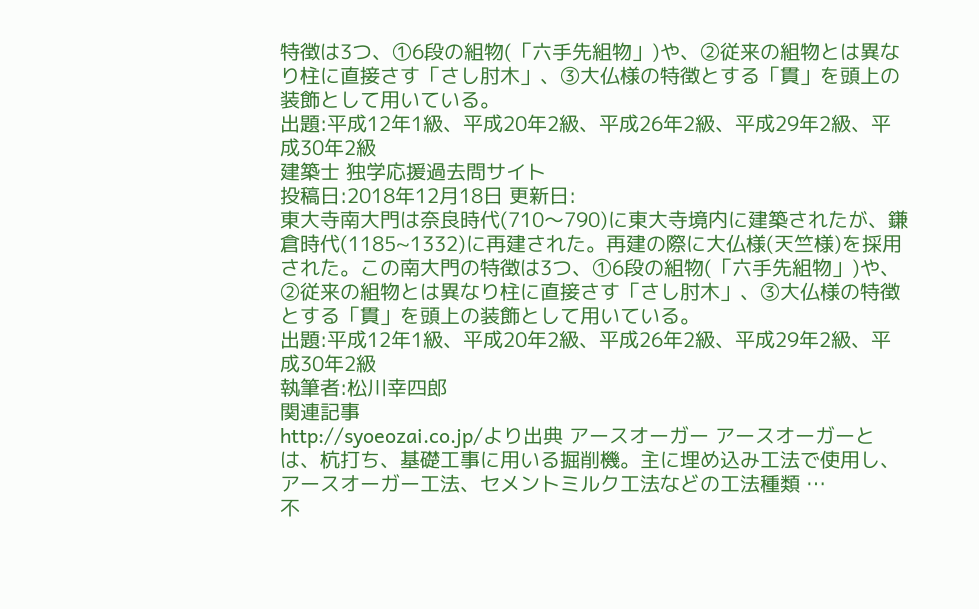特徴は3つ、①6段の組物(「六手先組物」)や、②従来の組物とは異なり柱に直接さす「さし肘木」、③大仏様の特徴とする「貫」を頭上の装飾として用いている。
出題:平成12年1級、平成20年2級、平成26年2級、平成29年2級、平成30年2級
建築士 独学応援過去問サイト
投稿日:2018年12月18日 更新日:
東大寺南大門は奈良時代(710〜790)に東大寺境内に建築されたが、鎌倉時代(1185~1332)に再建された。再建の際に大仏様(天竺様)を採用された。この南大門の特徴は3つ、①6段の組物(「六手先組物」)や、②従来の組物とは異なり柱に直接さす「さし肘木」、③大仏様の特徴とする「貫」を頭上の装飾として用いている。
出題:平成12年1級、平成20年2級、平成26年2級、平成29年2級、平成30年2級
執筆者:松川幸四郎
関連記事
http://syoeozai.co.jp/より出典 アースオーガー アースオーガーとは、杭打ち、基礎工事に用いる掘削機。主に埋め込み工法で使用し、アースオーガー工法、セメントミルク工法などの工法種類 …
不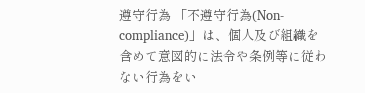遵守行為 「不遵守行為(Non-compliance)」は、個人及び組織を含めて意図的に法令や条例等に従わない行為をい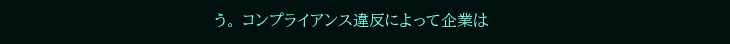う。 コンプライアンス違反によって企業は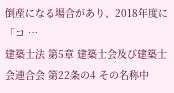倒産になる場合があり、2018年度に「コ …
建築士法 第5章 建築士会及び建築士会連合会 第22条の4 その名称中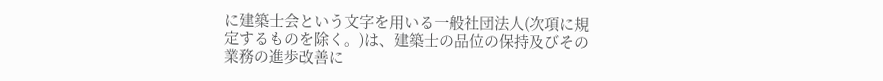に建築士会という文字を用いる一般社団法人(次項に規定するものを除く。)は、建築士の品位の保持及びその業務の進歩改善に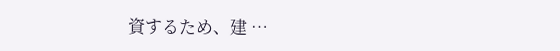資するため、建 …